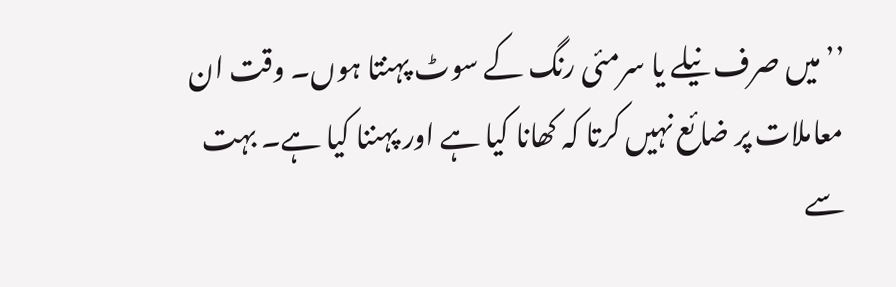’’میں صرف نیلے یا سرمئی رنگ کے سوٹ پہنتا ہوں۔ وقت ان معاملات پر ضائع نہیں کرتا کہ کھانا کیا ہے اور پہننا کیا ہے۔ بہت سے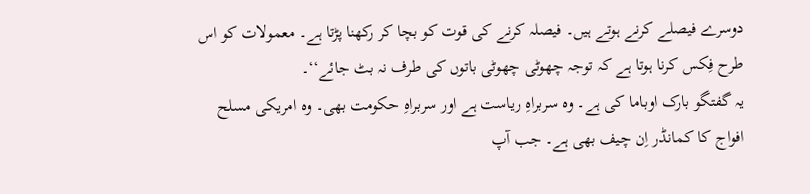دوسرے فیصلے کرنے ہوتے ہیں۔ فیصلہ کرنے کی قوت کو بچا کر رکھنا پڑتا ہے۔ معمولات کو اس طرح فِکس کرنا ہوتا ہے کہ توجہ چھوٹی چھوٹی باتوں کی طرف نہ بٹ جائے‘‘۔
یہ گفتگو بارک اوباما کی ہے۔ وہ سربراہِ ریاست ہے اور سربراہِ حکومت بھی۔ وہ امریکی مسلح افواج کا کمانڈر اِن چیف بھی ہے۔ جب آپ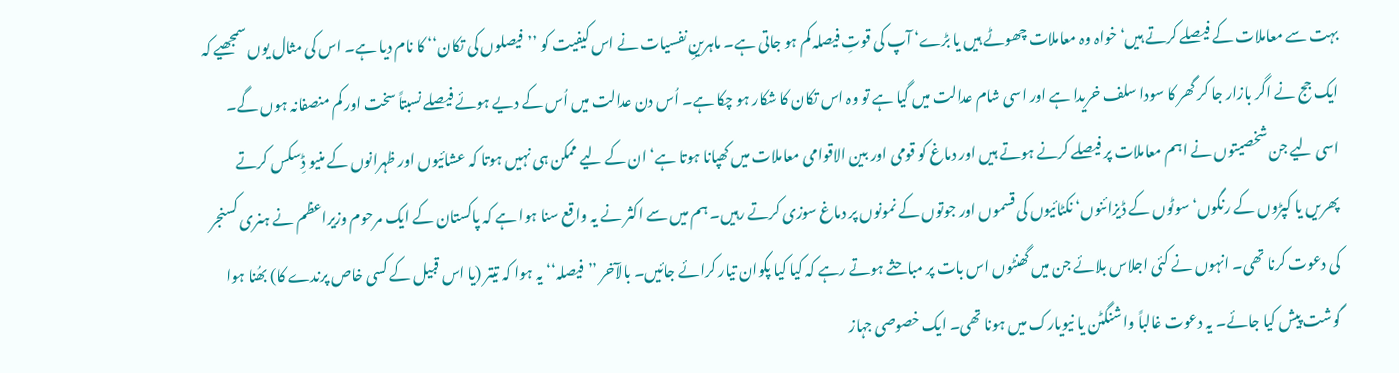بہت سے معاملات کے فیصلے کرتے ہیں‘ خواہ وہ معاملات چھوٹے ہیں یا بڑے‘ آپ کی قوتِ فیصلہ کم ہو جاتی ہے۔ ماہرینِ نفسیات نے اس کیفیت کو ’’فیصلوں کی تکان‘‘ کا نام دیا ہے۔ اس کی مثال یوں سمجھیے کہ ایک جج نے اگر بازار جا کر گھر کا سودا سلف خریدا ہے اور اسی شام عدالت میں گیا ہے تو وہ اس تکان کا شکار ہو چکا ہے۔ اُس دن عدالت میں اُس کے دیے ہوئے فیصلے نسبتاً سخت اور کم منصفانہ ہوں گے۔ اسی لیے جن شخصیتوں نے اہم معاملات پر فیصلے کرنے ہوتے ہیں اور دماغ کو قومی اور بین الاقوامی معاملات میں کھپانا ہوتا ہے‘ ان کے لیے ممکن ہی نہیں ہوتا کہ عشائیوں اور ظہرانوں کے منیو ڈِسکس کرتے پھریں یا کپڑوں کے رنگوں‘ سوٹوں کے ڈیزائنوں‘ نکٹائیوں کی قسموں اور جوتوں کے نمونوں پر دماغ سوزی کرتے رہیں۔ ہم میں سے اکثر نے یہ واقع سنا ہوا ہے کہ پاکستان کے ایک مرحوم وزیراعظم نے ہنری کسنجر کی دعوت کرنا تھی۔ انہوں نے کئی اجلاس بلائے جن میں گھنٹوں اس بات پر مباحثے ہوتے رہے کہ کیا کیا پکوان تیار کرائے جائیں۔ بالآخر ’’فیصلہ‘‘ یہ ہوا کہ تیتر (یا اس قبیل کے کسی خاص پرندے کا) بھُنا ہوا گوشت پیش کیا جائے۔ یہ دعوت غالباً واشنگٹن یا نیویارک میں ہونا تھی۔ ایک خصوصی جہاز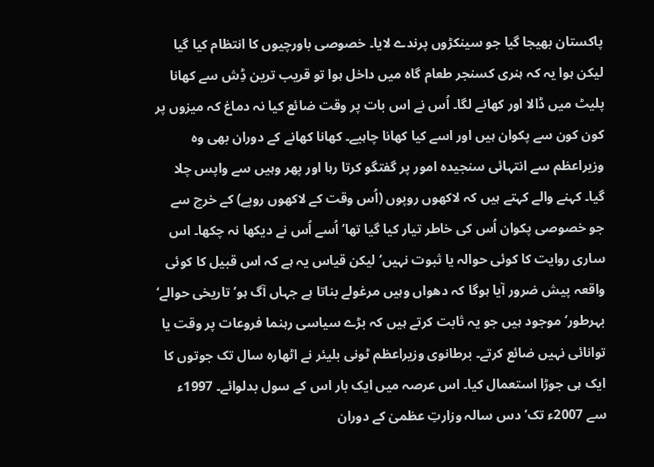پاکستان بھیجا گیا جو سینکڑوں پرندے لایا۔ خصوصی باورچیوں کا انتظام کیا گیا لیکن ہوا یہ کہ ہنری کسنجر طعام گاہ میں داخل ہوا تو قریب ترین ڈِش سے کھانا پلیٹ میں ڈالا اور کھانے لگا۔ اُس نے اس بات پر وقت ضائع کیا نہ دماغ کہ میزوں پر کون کون سے پکوان ہیں اور اسے کیا کھانا چاہیے۔ کھانا کھانے کے دوران بھی وہ وزیراعظم سے انتہائی سنجیدہ امور پر گفتگو کرتا رہا اور پھر وہیں سے واپس چلا گیا۔ کہنے والے کہتے ہیں کہ لاکھوں روپوں (اُس وقت کے لاکھوں روپے) کے خرچ سے جو خصوصی پکوان اُس کی خاطر تیار کیا گیا تھا‘ اُسے اُس نے دیکھا نہ چکھا۔ اس ساری روایت کا کوئی حوالہ یا ثبوت نہیں‘ لیکن قیاس یہ ہے کہ اس قبیل کا کوئی واقعہ پیش ضرور آیا ہوگا کہ دھواں وہیں مرغولے بناتا ہے جہاں آگ ہو‘ تاریخی حوالے‘ بہرطور‘ موجود ہیں جو یہ ثابت کرتے ہیں کہ بڑے سیاسی رہنما فروعات پر وقت یا توانائی نہیں ضائع کرتے۔ برطانوی وزیراعظم ٹونی بلیئر نے اٹھارہ سال تک جوتوں کا ایک ہی جوڑا استعمال کیا۔ اس عرصہ میں ایک بار اس کے سول بدلوائے۔ 1997ء سے 2007ء تک‘ دس سالہ وزارتِ عظمیٰ کے دوران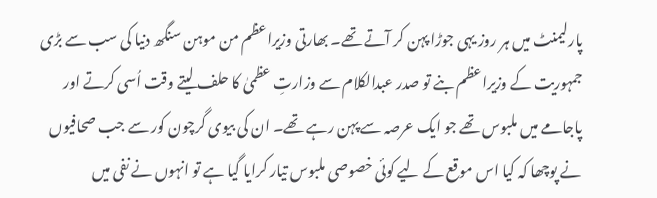پارلیمنٹ میں ہر روز یہی جوڑا پہن کر آتے تھے۔ بھارتی وزیراعظم من موہن سنگھ دنیا کی سب سے بڑی جمہوریت کے وزیراعظم بنے تو صدر عبدالکلام سے وزارتِ عظمیٰ کا حلف لیتے وقت اُسی کرتے اور پاجامے میں ملبوس تھے جو ایک عرصہ سے پہن رہے تھے۔ ان کی بیوی گرچون کور سے جب صحافیوں نے پوچھا کہ کیا اس موقع کے لیے کوئی خصوصی ملبوس تیار کرایا گیا ہے تو انہوں نے نفی میں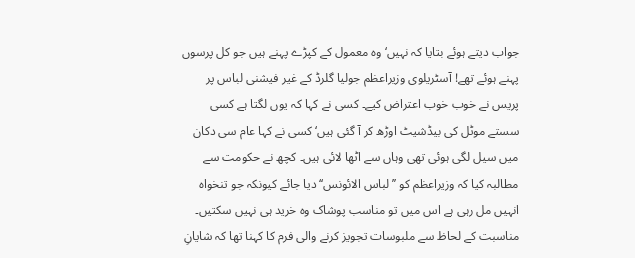جواب دیتے ہوئے بتایا کہ نہیں‘ وہ معمول کے کپڑے پہنے ہیں جو کل پرسوں پہنے ہوئے تھے! آسٹریلوی وزیراعظم جولیا گلرڈ کے غیر فیشنی لباس پر پریس نے خوب خوب اعتراض کیے۔ کسی نے کہا کہ یوں لگتا ہے کسی سستے موٹل کی بیڈشیٹ اوڑھ کر آ گئی ہیں‘ کسی نے کہا عام سی دکان میں سیل لگی ہوئی تھی وہاں سے اٹھا لائی ہیں۔ کچھ نے حکومت سے مطالبہ کیا کہ وزیراعظم کو ’’لباس الائونس‘‘ دیا جائے کیونکہ جو تنخواہ انہیں مل رہی ہے اس میں تو مناسب پوشاک وہ خرید ہی نہیں سکتیں۔ مناسبت کے لحاظ سے ملبوسات تجویز کرنے والی فرم کا کہنا تھا کہ شایانِ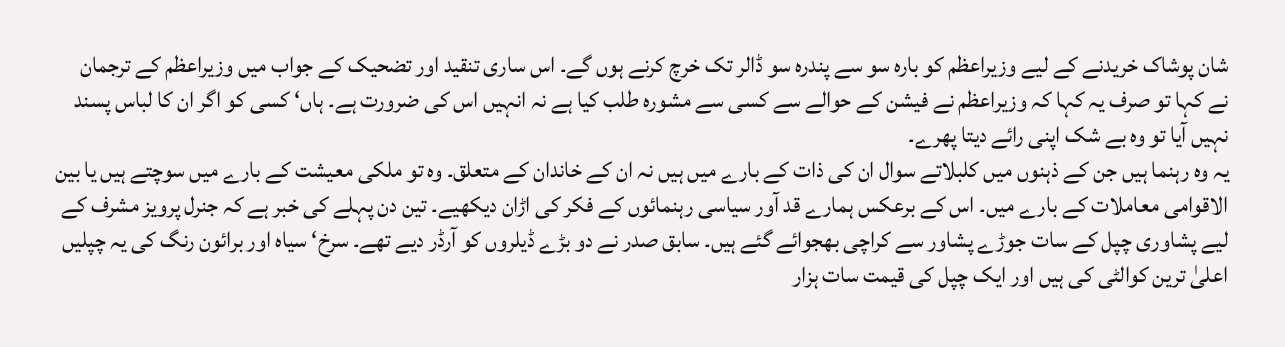شان پوشاک خریدنے کے لیے وزیراعظم کو بارہ سو سے پندرہ سو ڈالر تک خرچ کرنے ہوں گے۔ اس ساری تنقید اور تضحیک کے جواب میں وزیراعظم کے ترجمان نے کہا تو صرف یہ کہا کہ وزیراعظم نے فیشن کے حوالے سے کسی سے مشورہ طلب کیا ہے نہ انہیں اس کی ضرورت ہے۔ ہاں‘ کسی کو اگر ان کا لباس پسند نہیں آیا تو وہ بے شک اپنی رائے دیتا پھرے۔
یہ وہ رہنما ہیں جن کے ذہنوں میں کلبلاتے سوال ان کی ذات کے بارے میں ہیں نہ ان کے خاندان کے متعلق۔ وہ تو ملکی معیشت کے بارے میں سوچتے ہیں یا بین الاقوامی معاملات کے بارے میں۔ اس کے برعکس ہمارے قد آور سیاسی رہنمائوں کے فکر کی اڑان دیکھیے۔ تین دن پہلے کی خبر ہے کہ جنرل پرویز مشرف کے لیے پشاوری چپل کے سات جوڑے پشاور سے کراچی بھجوائے گئے ہیں۔ سابق صدر نے دو بڑے ڈیلروں کو آرڈر دیے تھے۔ سرخ‘ سیاہ اور برائون رنگ کی یہ چپلیں اعلیٰ ترین کوالٹی کی ہیں اور ایک چپل کی قیمت سات ہزار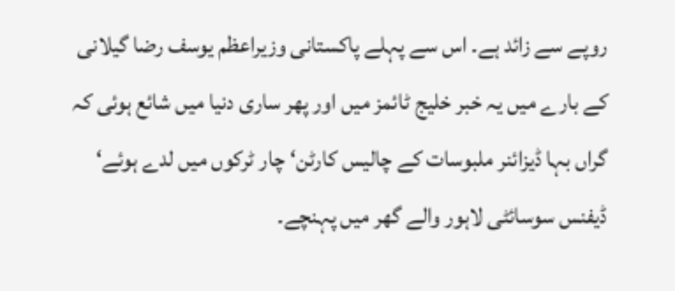روپے سے زائد ہے۔ اس سے پہلے پاکستانی وزیراعظم یوسف رضا گیلانی کے بارے میں یہ خبر خلیج ٹائمز میں اور پھر ساری دنیا میں شائع ہوئی کہ گراں بہا ڈیزائنر ملبوسات کے چالیس کارٹن‘ چار ٹرکوں میں لدے ہوئے‘ ڈیفنس سوسائٹی لاہور والے گھر میں پہنچے۔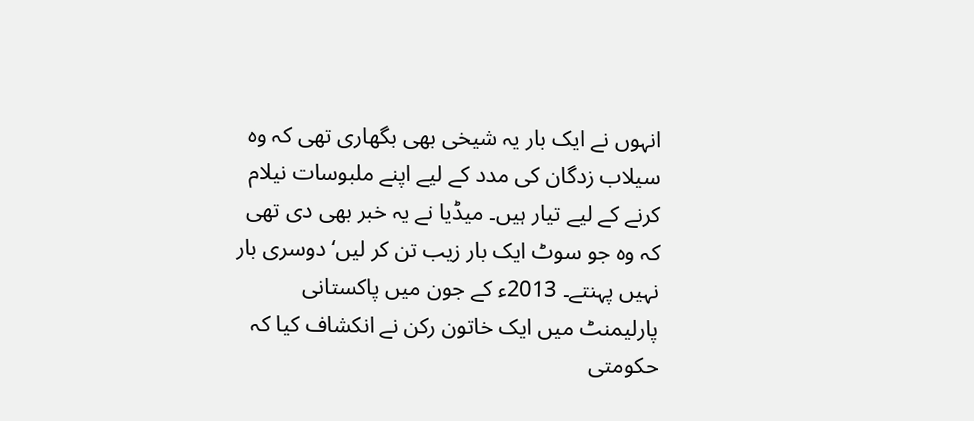انہوں نے ایک بار یہ شیخی بھی بگھاری تھی کہ وہ سیلاب زدگان کی مدد کے لیے اپنے ملبوسات نیلام کرنے کے لیے تیار ہیں۔ میڈیا نے یہ خبر بھی دی تھی کہ وہ جو سوٹ ایک بار زیب تن کر لیں‘ دوسری بار نہیں پہنتے۔ 2013ء کے جون میں پاکستانی پارلیمنٹ میں ایک خاتون رکن نے انکشاف کیا کہ حکومتی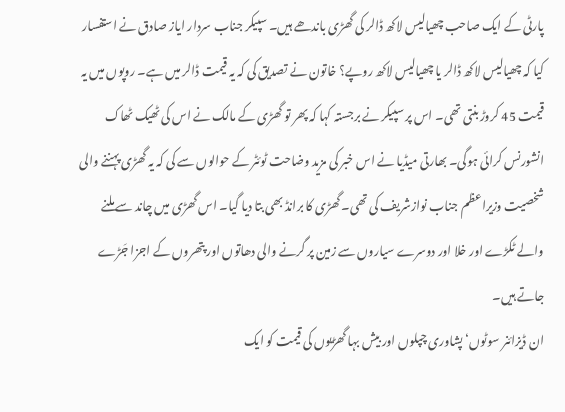پارٹی کے ایک صاحب چھیالیس لاکھ ڈالر کی گھڑی باندھے ہیں۔ سپیکر جناب سردار ایاز صادق نے استفسار کیا کہ چھیالیس لاکھ ڈالر یا چھیالیس لاکھ روپے؟ خاتون نے تصدیق کی کہ یہ قیمت ڈالر میں ہے۔ روپوں میں یہ قیمت 45 کروڑ بنتی تھی۔ اس پر سپیکر نے برجستہ کہا کہ پھر تو گھڑی کے مالک نے اس کی ٹھیک ٹھاک انشورنس کرائی ہوگی۔ بھارتی میڈیا نے اس خبر کی مزید وضاحت ٹوئٹر کے حوالوں سے کی کہ یہ گھڑی پہننے والی شخصیت وزیراعظم جناب نوازشریف کی تھی۔ گھڑی کا برانڈ بھی بتا دیا گیا۔ اس گھڑی میں چاند سے ملنے والے ٹکڑے اور خلا اور دوسرے سیاروں سے زمین پر گرنے والی دھاتوں اور پتھروں کے اجزا جَڑے جاتے ہیں۔
ان ڈیزائنر سوٹوں‘ پشاوری چپلوں اور بیش بہا گھڑیوں کی قیمت کو ایک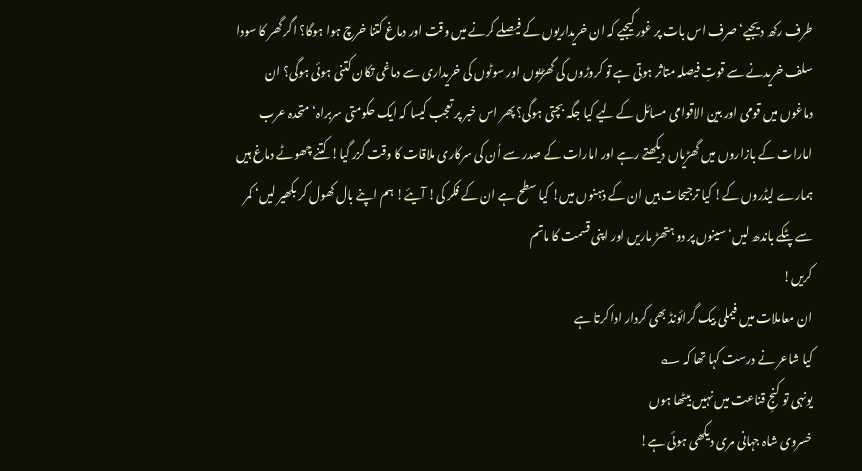طرف رکھ دیجیے‘ صرف اس بات پر غور کیجیے کہ ان خریداریوں کے فیصلے کرنے میں وقت اور دماغ کتنا خرچ ہوا ہوگا؟ اگر گھر کا سودا سلف خریدنے سے قوتِ فیصلہ متاثر ہوتی ہے تو کروڑوں کی گھڑیوں اور سوٹوں کی خریداری سے دماغی تکان کتنی ہوئی ہوگی؟ ان دماغوں میں قومی اور بین الاقوامی مسائل کے لیے کیا جگہ بچتی ہوگی؟ پھر اس خبر پر تعجب کیسا کہ ایک حکومتی سربراہ‘ متحدہ عرب امارات کے بازاروں میں گھڑیاں دیکھتے رہے اور امارات کے صدر سے اُن کی سرکاری ملاقات کا وقت گزر گیا! کتنے چھوٹے دماغ ہیں ہمارے لیڈروں کے! کیا ترجیحات ہیں ان کے ذہنوں میں! کیا سطح ہے ان کے فکر کی! آیئے! ہم اپنے بال کھول کر بکھیر لیں‘ کمر سے پٹکے باندھ لیں‘ سینوں پر دو ہتھڑ ماریں اور اپنی قسمت کا ماتم
کریں!
ان معاملات میں فیملی بیک گرائونڈ بھی کردار ادا کرتا ہے
کیا شاعر نے درست کہا تھا کہ ؎
یونہی تو کنجِ قناعت میں نہیں بیٹھا ہوں
خسروی شاہ جہانی مری دیکھی ہوئی ہے!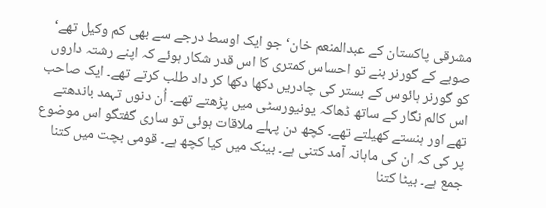مشرقی پاکستان کے عبدالمنعم خان‘ جو ایک اوسط درجے سے بھی کم وکیل تھے‘ صوبے کے گورنر بنے تو احساس کمتری کا اس قدر شکار ہوئے کہ اپنے رشتہ داروں کو گورنر ہائوس کے بستر کی چادریں دکھا دکھا کر داد طلب کرتے تھے۔ ایک صاحب اس کالم نگار کے ساتھ ڈھاکہ یونیورسٹی میں پڑھتے تھے۔ اُن دنوں تہمد باندھتے تھے اور ہنستے کھیلتے تھے۔ کچھ دن پہلے ملاقات ہوئی تو ساری گفتگو اس موضوع پر کی کہ ان کی ماہانہ آمد کتنی ہے۔ بینک میں کیا کچھ ہے۔ قومی بچت میں کتنا جمع ہے۔ بیٹا کتنا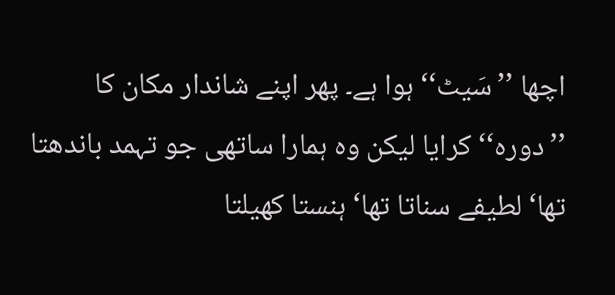اچھا ’’سَیٹ‘‘ ہوا ہے۔ پھر اپنے شاندار مکان کا ’’دورہ‘‘ کرایا لیکن وہ ہمارا ساتھی جو تہمد باندھتا تھا‘ لطیفے سناتا تھا‘ ہنستا کھیلتا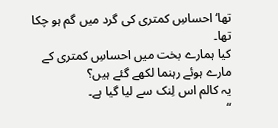تھا‘ احساسِ کمتری کی گرد میں گم ہو چکا تھا۔
کیا ہمارے بخت میں احساسِ کمتری کے مارے ہوئے رہنما لکھے گئے ہیں؟
یہ کالم اس لِنک سے لیا گیا ہے۔
“